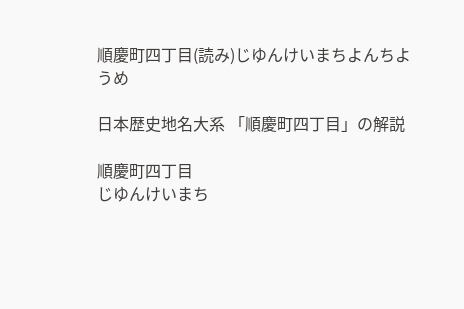順慶町四丁目(読み)じゆんけいまちよんちようめ

日本歴史地名大系 「順慶町四丁目」の解説

順慶町四丁目
じゆんけいまち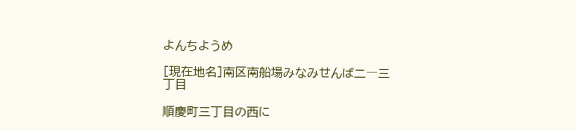よんちようめ

[現在地名]南区南船場みなみせんば二―三丁目

順慶町三丁目の西に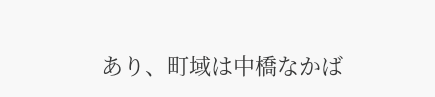あり、町域は中橋なかば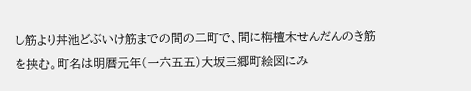し筋より丼池どぶいけ筋までの間の二町で、間に栴檀木せんだんのき筋を挟む。町名は明暦元年(一六五五)大坂三郷町絵図にみ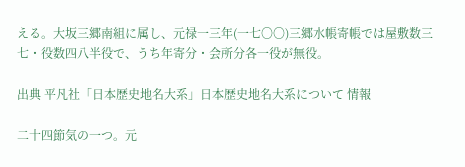える。大坂三郷南組に属し、元禄一三年(一七〇〇)三郷水帳寄帳では屋敷数三七・役数四八半役で、うち年寄分・会所分各一役が無役。

出典 平凡社「日本歴史地名大系」日本歴史地名大系について 情報

二十四節気の一つ。元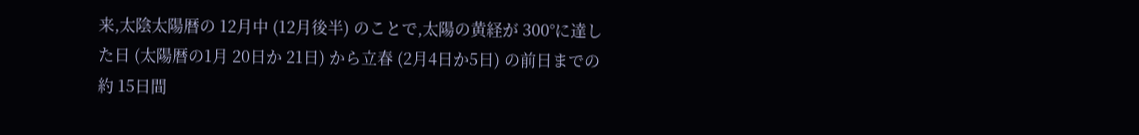来,太陰太陽暦の 12月中 (12月後半) のことで,太陽の黄経が 300°に達した日 (太陽暦の1月 20日か 21日) から立春 (2月4日か5日) の前日までの約 15日間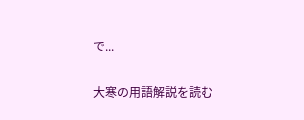で...

大寒の用語解説を読む